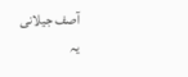آصف جیلانی
یہ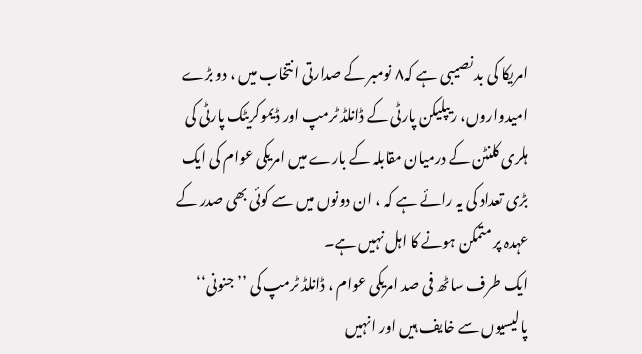امریکا کی بد نصیبی ہے کہ۸ نومبر کے صدارتی انتخاب میں ، دو بڑے امیدواروں، ریپلیکن پارٹی کے ڈانلڈ ٹرمپ اور ڈیموکریٹک پارٹی کی ہلری کلنٹن کے درمیان مقابلہ کے بارے میں امریکی عوام کی ایک بڑی تعداد کی یہ رائے ہے کہ ، ان دونوں میں سے کوئی بھی صدر کے عہدہ پر متمکن ہونے کا اہل نہیں ہے۔
ایک طرف ساٹھ فی صد امریکی عوام ، ڈانلڈ ٹرمپ کی ’’جنونی‘‘ پالیسیوں سے خایف ہیں اور انہیں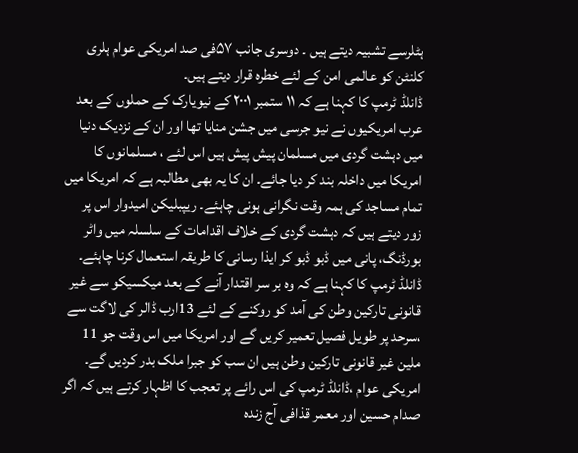ہٹلرسے تشبیہ دیتے ہیں ۔ دوسری جانب ۵۷فی صد امریکی عوام ہلری کلنٹن کو عالمی امن کے لئے خطرہ قرار دیتے ہیں۔
ڈانلڈ ٹرمپ کا کہنا ہے کہ ۱۱ ستمبر ۲۰۰۱ کے نیویارک کے حملوں کے بعد عرب امریکیوں نے نیو جرسی میں جشن منایا تھا اور ان کے نزدیک دنیا میں دہشت گردی میں مسلمان پیش پیش ہیں اس لئے ، مسلمانوں کا امریکا میں داخلہ بند کر دیا جائے۔ ان کا یہ بھی مطالبہ ہے کہ امریکا میں تمام مساجد کی ہمہ وقت نگرانی ہونی چاہئے۔ ریپبلیکن امیدوار اس پر زور دیتے ہیں کہ دہشت گردی کے خلاف اقدامات کے سلسلہ میں واٹر بورڈنگ، پانی میں ڈبو ڈبو کر ایذا رسانی کا طریقہ استعمال کرنا چاہئے۔
ڈانلڈ ٹرمپ کا کہنا ہے کہ وہ بر سر اقتدار آنے کے بعد میکسیکو سے غیر قانونی تارکین وطن کی آمد کو روکنے کے لئے 13ارب ڈالر کی لاگت سے ،سرحد پر طویل فصیل تعمیر کریں گے اور امریکا میں اس وقت جو 11 ملین غیر قانونی تارکین وطن ہیں ان سب کو جبرا ملک بدر کردیں گے۔
امریکی عوام ،ڈانلڈ ٹرمپ کی اس رائے پر تعجب کا اظہار کرتے ہیں کہ اگر صدام حسین اور معمر قذافی آج زندہ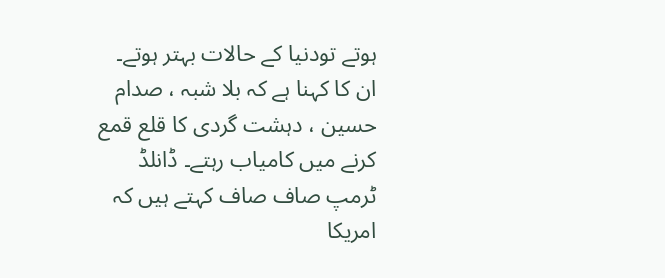ہوتے تودنیا کے حالات بہتر ہوتے۔ ان کا کہنا ہے کہ بلا شبہ ، صدام حسین ، دہشت گردی کا قلع قمع کرنے میں کامیاب رہتے۔ ڈانلڈ ٹرمپ صاف صاف کہتے ہیں کہ امریکا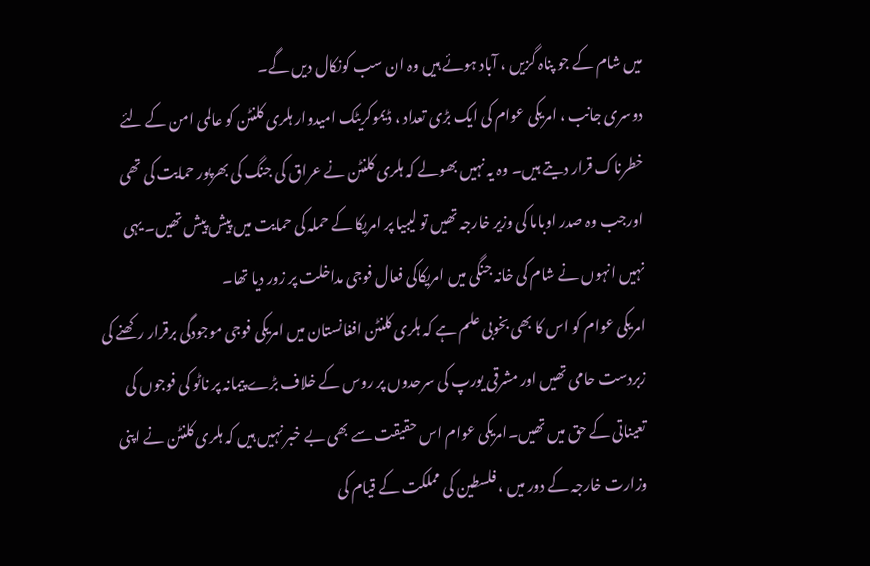میں شام کے جو پناہ گزیں ، آباد ہوئے ہیں وہ ان سب کونکال دیں گے۔
دوسری جانب ، امریکی عوام کی ایک بڑی تعداد ، ڈیموکریٹک امیدوار ہلری کلنٹن کو عالمی امن کے لئے خطرناک قرار دیتے ہیں۔ وہ یہ نہیں بھولے کہ ہلری کلنٹن نے عراق کی جنگ کی بھرپور حمایت کی تھی اورجب وہ صدر اوباما کی وزیر خارجہ تھیں تو لیبیا پر امریکا کے حملہ کی حمایت میں پیش پیش تھیں۔ یہی نہیں انہوں نے شام کی خانہ جنگی میں امریکاکی فعال فوجی مداخلت پر زور دیا تھا۔
امریکی عوام کو اس کا بھی بخوبی علم ہے کہ ہلری کلنٹن افغانستان میں امریکی فوجی موجودگی برقرار رکھنے کی زبردست حامی تھیں اور مشرقی یورپ کی سرحدوں پر روس کے خلاف بڑے پیمانہ پر ناٹو کی فوجوں کی تعیناتی کے حق میں تھیں۔امریکی عوام اس حقیقت سے بھی بے خبر نہیں ہیں کہ ہلری کلنٹن نے اپنی وزارت خارجہ کے دور میں ، فلسطین کی مملکت کے قیام کی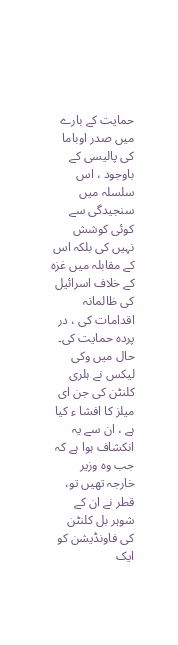حمایت کے بارے میں صدر اوباما کی پالیسی کے باوجود ، اس سلسلہ میں سنجیدگی سے کوئی کوشش نہیں کی بلکہ اس کے مقابلہ میں غزہ کے خلاف اسرائیل کی ظالمانہ اقدامات کی ، در پردہ حمایت کی۔
حال میں وکی لیکس نے ہلری کلنٹن کی جن ای میلز کا افشا ء کیا ہے ، ان سے یہ انکشاف ہوا ہے کہ جب وہ وزیر خارجہ تھیں تو، قطر نے ان کے شوہر بل کلنٹن کی فاونڈیشن کو ایک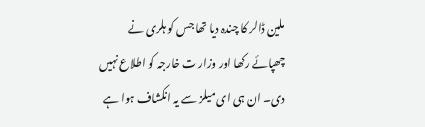ملین ڈالر کا چندہ دیا تھا جس کو ہلری نے چھپائے رکھا اور وزار ت خارجہ کو اطلاع نہیں دی۔ ان ہی ای میلز سے یہ انکشاف ہوا ہے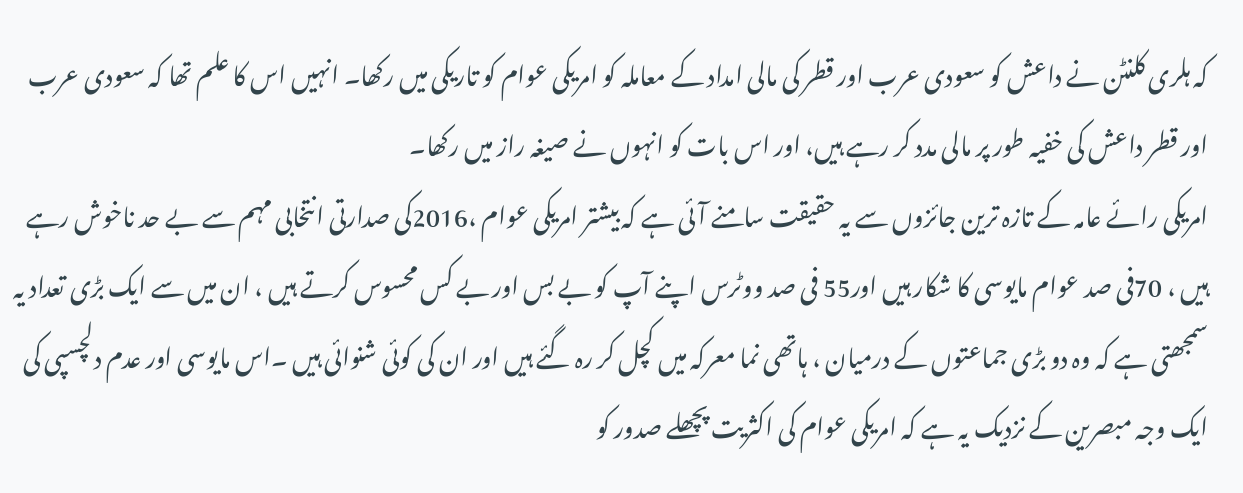کہ ہلری کلنٹن نے داعش کو سعودی عرب اور قطر کی مالی امداد کے معاملہ کو امریکی عوام کو تاریکی میں رکھا۔ انہیں اس کا علم تھا کہ سعودی عرب اور قطر داعش کی خفیہ طور پر مالی مدد کر رہے ہیں، اور اس بات کو انہوں نے صیغہ راز میں رکھا۔
امریکی رائے عامہ کے تازہ ترین جائزوں سے یہ حقیقت سامنے آئی ہے کہ بیشتر امریکی عوام ،2016کی صدارتی انتخابی مہم سے بے حد ناخوش رہے ہیں ، 70فی صد عوام مایوسی کا شکار ہیں اور55 فی صد ووٹرس اپنے آپ کو بے بس اور بے کس محسوس کرتے ہیں ، ان میں سے ایک بڑی تعداد یہ سمجھتی ہے کہ وہ دو بڑی جماعتوں کے درمیان ، ہاتھی نما معرکہ میں کچل کر رہ گئے ہیں اور ان کی کوئی شنوائی ہیں ۔اس مایوسی اور عدم دلچسپی کی ایک وجہ مبصرین کے نزدیک یہ ہے کہ امریکی عوام کی اکثریت پچھلے صدور کو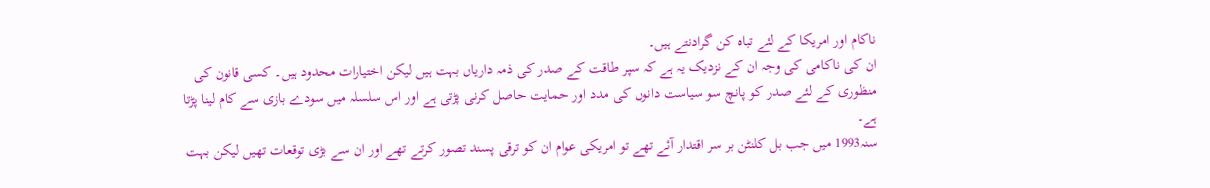ناکام اور امریکا کے لئے تباہ کن گرادنتے ہیں۔
ان کی ناکامی کی وجہ ان کے نزدیک یہ ہے کہ سپر طاقت کے صدر کی ذمہ داریاں بہت ہیں لیکن اختیارات محدود ہیں۔ کسی قانون کی منظوری کے لئے صدر کو پانچ سو سیاست دانوں کی مدد اور حمایت حاصل کرنی پڑتی ہے اور اس سلسلہ میں سودے بازی سے کام لینا پڑتا ہے۔
سنہ1993 میں جب بل کلنٹن بر سر اقتدار آئے تھے تو امریکی عوام ان کو ترقی پسند تصور کرتے تھے اور ان سے بڑی توقعات تھیں لیکن بہت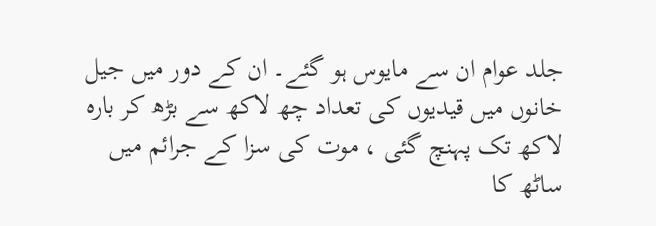جلد عوام ان سے مایوس ہو گئے۔ ان کے دور میں جیل خانوں میں قیدیوں کی تعداد چھ لاکھ سے بڑھ کر بارہ لاکھ تک پہنچ گئی ، موت کی سزا کے جرائم میں ساٹھ کا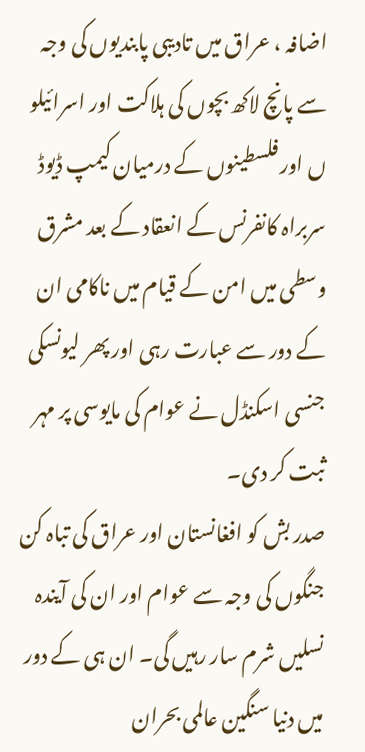اضافہ ، عراق میں تادیبی پابندیوں کی وجہ سے پانچ لاکھ بچوں کی ہلاکت اور اسرائیلو ں اور فلسطینوں کے درمیان کیمپ ڈیوڈ سربراہ کانفرنس کے انعقاد کے بعد مشرق وسطی میں امن کے قیام میں ناکامی ان کے دور سے عبارت رہی اور پھر لیونسکی جنسی اسکنڈل نے عوام کی مایوسی پر مہر ثبت کر دی۔
صدر بش کو افغانستان اور عراق کی تباہ کن جنگوں کی وجہ سے عوام اور ان کی آیندہ نسلیں شرم سار رہیں گی۔ ان ہی کے دور میں دنیا سنگین عالمی بحران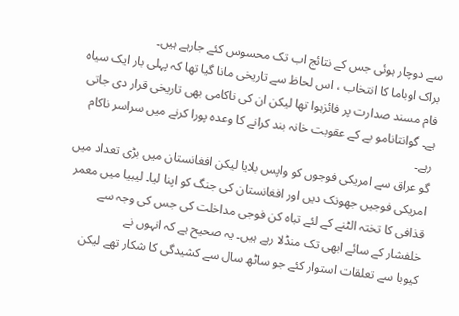سے دوچار ہوئی جس کے نتائج اب تک محسوس کئے جارہے ہیں۔
براک اوباما کا انتخاب ، اس لحاظ سے تاریخی مانا گیا تھا کہ پہلی بار ایک سیاہ فام مسند صدارت پر فائزہوا تھا لیکن ان کی ناکامی بھی تاریخی قرار دی جاتی ہے۔ گوانتانامو بے کے عقوبت خانہ بند کرانے کا وعدہ پورا کرنے میں سراسر ناکام رہے۔
گو عراق سے امریکی فوجوں کو واپس بلایا لیکن افغانستان میں بڑی تعداد میں امریکی فوجیں جھونک دیں اور افغانستان کی جنگ کو اپنا لیا۔ لیبیا میں معمر قذافی کا تختہ الٹنے کے لئے تباہ کن فوجی مداخلت کی جس کی وجہ سے خلفشار کے سائے ابھی تک منڈلا رہے ہیں۔ یہ صحیح ہے کہ انہوں نے
کیوبا سے تعلقات استوار کئے جو ساٹھ سال سے کشیدگی کا شکار تھے لیکن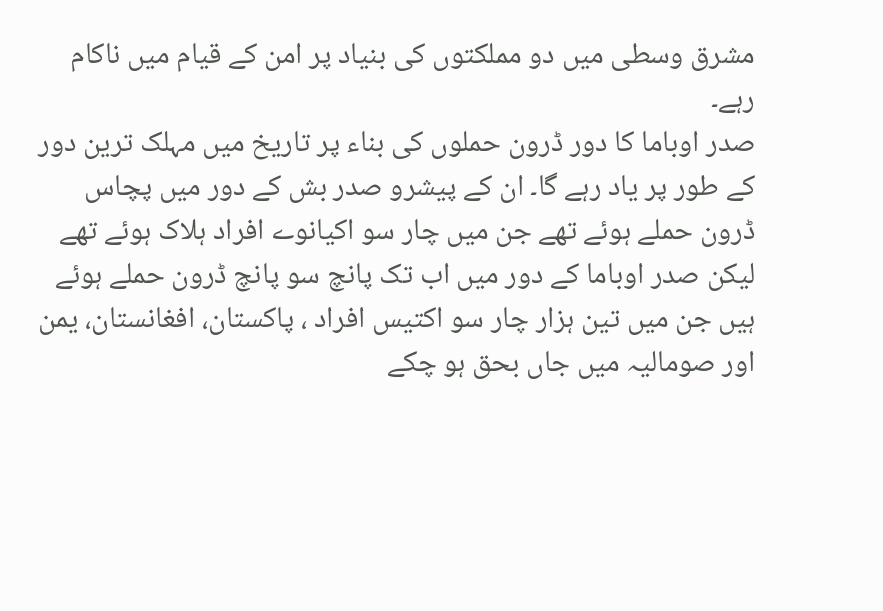مشرق وسطی میں دو مملکتوں کی بنیاد پر امن کے قیام میں ناکام رہے۔
صدر اوباما کا دور ڈرون حملوں کی بناء پر تاریخ میں مہلک ترین دور کے طور پر یاد رہے گا۔ ان کے پیشرو صدر بش کے دور میں پچاس ڈرون حملے ہوئے تھے جن میں چار سو اکیانوے افراد ہلاک ہوئے تھے لیکن صدر اوباما کے دور میں اب تک پانچ سو پانچ ڈرون حملے ہوئے ہیں جن میں تین ہزار چار سو اکتیس افراد ، پاکستان، افغانستان، یمن اور صومالیہ میں جاں بحق ہو چکے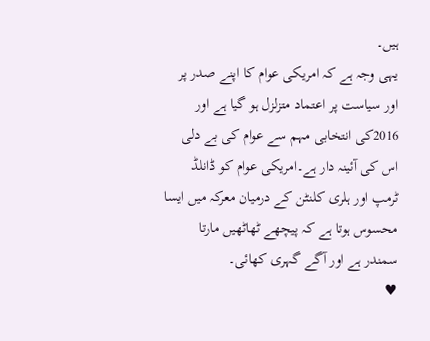ہیں۔
یہی وجہ ہے کہ امریکی عوام کا اپنے صدر پر اور سیاست پر اعتماد متزلزل ہو گیا ہے اور 2016کی انتخابی مہم سے عوام کی بے دلی اس کی آئینہ دار ہے۔امریکی عوام کو ڈانلڈ ٹرمپ اور ہلری کلنٹن کے درمیان معرکہ میں ایسا محسوس ہوتا ہے کہ پیچھے ٹھاٹھیں مارتا سمندر ہے اور آگے گہری کھائی۔
♥